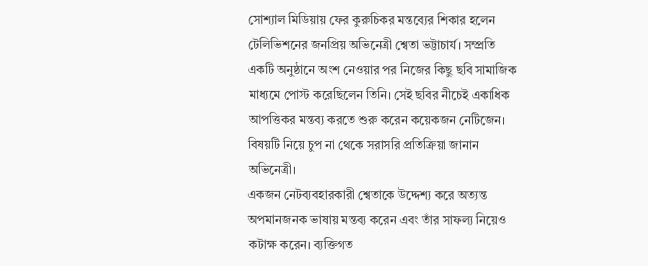সোশ্যাল মিডিয়ায় ফের কুরুচিকর মন্তব্যের শিকার হলেন টেলিভিশনের জনপ্রিয় অভিনেত্রী শ্বেতা ভট্টাচার্য। সম্প্রতি একটি অনুষ্ঠানে অংশ নেওয়ার পর নিজের কিছু ছবি সামাজিক মাধ্যমে পোস্ট করেছিলেন তিনি। সেই ছবির নীচেই একাধিক আপত্তিকর মন্তব্য করতে শুরু করেন কয়েকজন নেটিজেন। বিষয়টি নিয়ে চুপ না থেকে সরাসরি প্রতিক্রিয়া জানান অভিনেত্রী।
একজন নেটব্যবহারকারী শ্বেতাকে উদ্দেশ্য করে অত্যন্ত অপমানজনক ভাষায় মন্তব্য করেন এবং তাঁর সাফল্য নিয়েও কটাক্ষ করেন। ব্যক্তিগত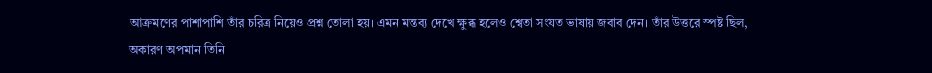আক্রমণের পাশাপাশি তাঁর চরিত্র নিয়েও প্রশ্ন তোলা হয়। এমন মন্তব্য দেখে ক্ষুব্ধ হলেও শ্বেতা সংযত ভাষায় জবাব দেন। তাঁর উত্তরে স্পষ্ট ছিল, অকারণ অপমান তিনি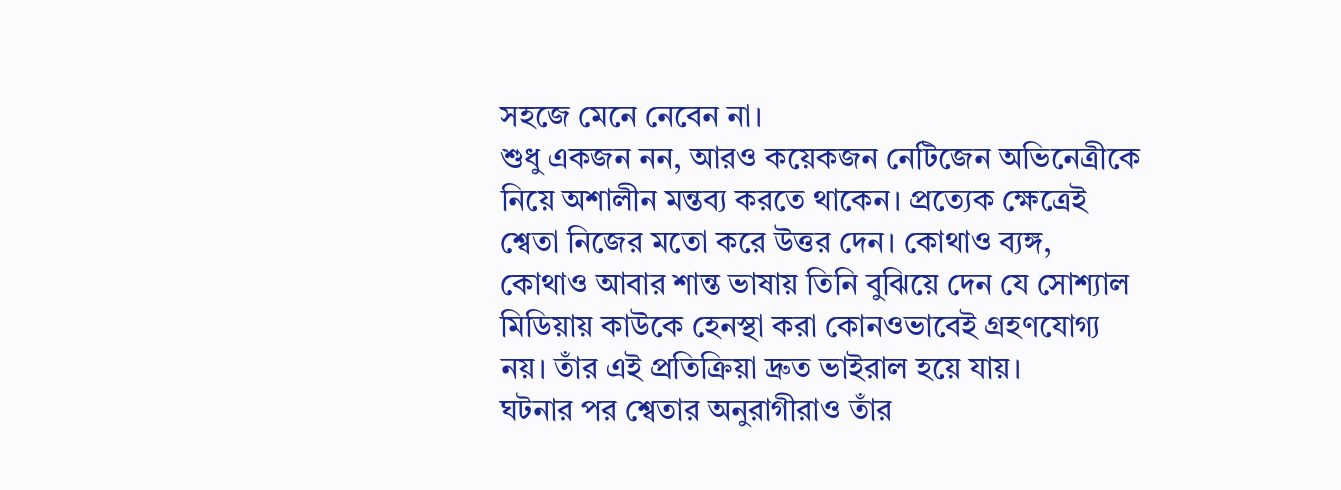সহজে মেনে নেবেন না।
শুধু একজন নন, আরও কয়েকজন নেটিজেন অভিনেত্রীকে নিয়ে অশালীন মন্তব্য করতে থাকেন। প্রত্যেক ক্ষেত্রেই শ্বেতা নিজের মতো করে উত্তর দেন। কোথাও ব্যঙ্গ, কোথাও আবার শান্ত ভাষায় তিনি বুঝিয়ে দেন যে সোশ্যাল মিডিয়ায় কাউকে হেনস্থা করা কোনওভাবেই গ্রহণযোগ্য নয়। তাঁর এই প্রতিক্রিয়া দ্রুত ভাইরাল হয়ে যায়।
ঘটনার পর শ্বেতার অনুরাগীরাও তাঁর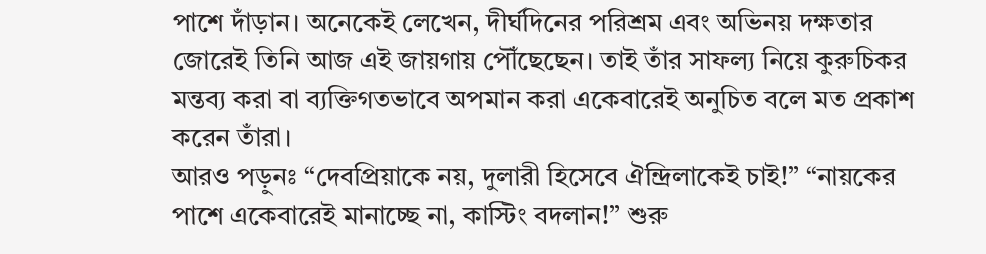পাশে দাঁড়ান। অনেকেই লেখেন, দীর্ঘদিনের পরিশ্রম এবং অভিনয় দক্ষতার জোরেই তিনি আজ এই জায়গায় পৌঁছেছেন। তাই তাঁর সাফল্য নিয়ে কুরুচিকর মন্তব্য করা বা ব্যক্তিগতভাবে অপমান করা একেবারেই অনুচিত বলে মত প্রকাশ করেন তাঁরা।
আরও পড়ুনঃ “দেবপ্রিয়াকে নয়, দুলারী হিসেবে ঐন্দ্রিলাকেই চাই!” “নায়কের পাশে একেবারেই মানাচ্ছে না, কাস্টিং বদলান!” শুরু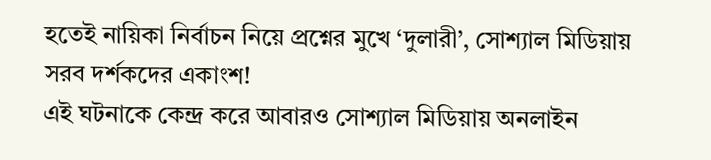হতেই নায়িকা নির্বাচন নিয়ে প্রশ্নের মুখে ‘দুলারী’, সোশ্যাল মিডিয়ায় সরব দর্শকদের একাংশ!
এই ঘটনাকে কেন্দ্র করে আবারও সোশ্যাল মিডিয়ায় অনলাইন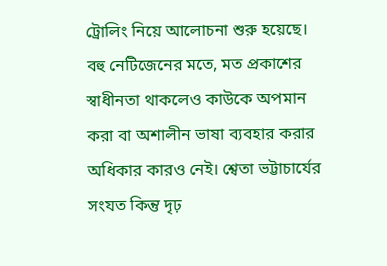ট্রোলিং নিয়ে আলোচনা শুরু হয়েছে। বহু নেটিজেনের মতে, মত প্রকাশের স্বাধীনতা থাকলেও কাউকে অপমান করা বা অশালীন ভাষা ব্যবহার করার অধিকার কারও নেই। শ্বেতা ভট্টাচার্যের সংযত কিন্তু দৃঢ়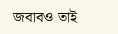জবাবও তাই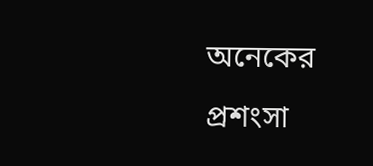অনেকের প্রশংসা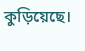কুড়িয়েছে।